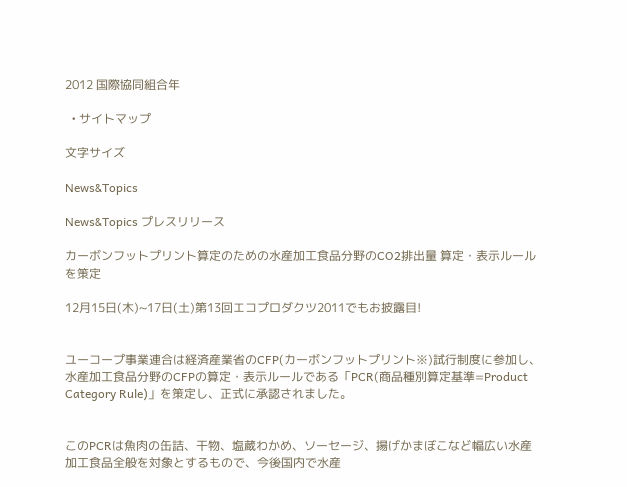2012 国際協同組合年

  • サイトマップ

文字サイズ

News&Topics

News&Topics プレスリリース

カーボンフットプリント算定のための水産加工食品分野のCO2排出量 算定・表示ルールを策定

12月15日(木)~17日(土)第13回エコプロダクツ2011でもお披露目!


ユーコープ事業連合は経済産業省のCFP(カーボンフットプリント※)試行制度に参加し、水産加工食品分野のCFPの算定・表示ルールである「PCR(商品種別算定基準=Product Category Rule)」を策定し、正式に承認されました。


このPCRは魚肉の缶詰、干物、塩蔵わかめ、ソーセージ、揚げかまぼこなど幅広い水産加工食品全般を対象とするもので、今後国内で水産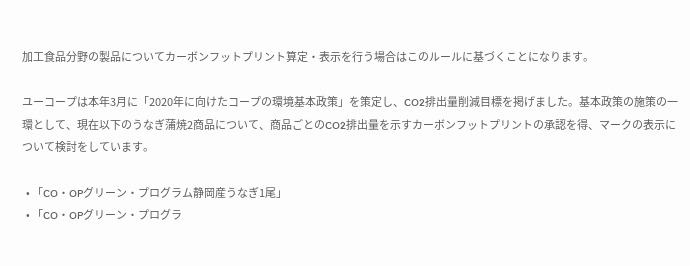加工食品分野の製品についてカーボンフットプリント算定・表示を行う場合はこのルールに基づくことになります。

ユーコープは本年3月に「2020年に向けたコープの環境基本政策」を策定し、CO2排出量削減目標を掲げました。基本政策の施策の一環として、現在以下のうなぎ蒲焼2商品について、商品ごとのCO2排出量を示すカーボンフットプリントの承認を得、マークの表示について検討をしています。

  • 「CO・OPグリーン・プログラム静岡産うなぎ1尾」
  • 「CO・OPグリーン・プログラ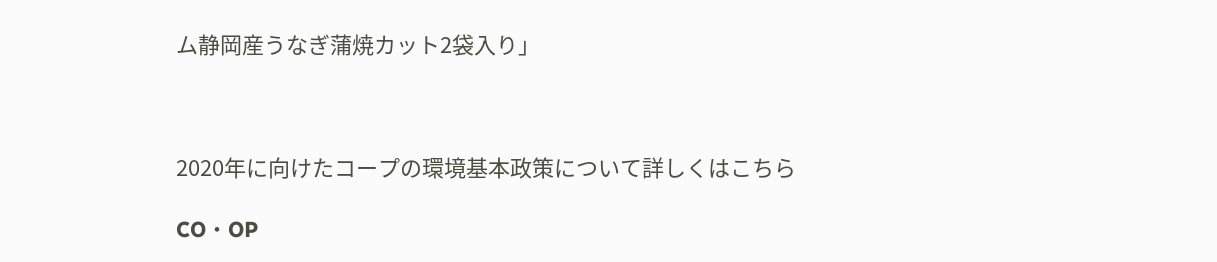ム静岡産うなぎ蒲焼カット2袋入り」



2020年に向けたコープの環境基本政策について詳しくはこちら

CO・OP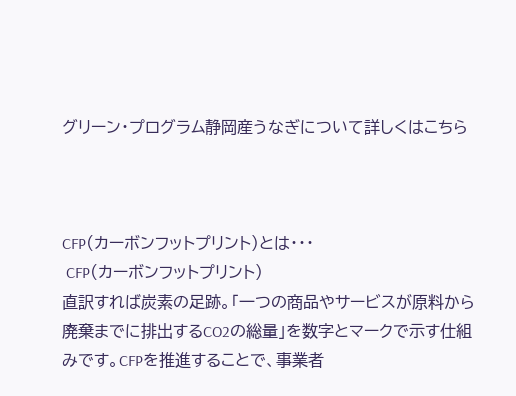グリーン・プログラム静岡産うなぎについて詳しくはこちら



CFP(カーボンフットプリント)とは・・・
 CFP(カーボンフットプリント)
直訳すれば炭素の足跡。「一つの商品やサービスが原料から廃棄までに排出するCO2の総量」を数字とマークで示す仕組みです。CFPを推進することで、事業者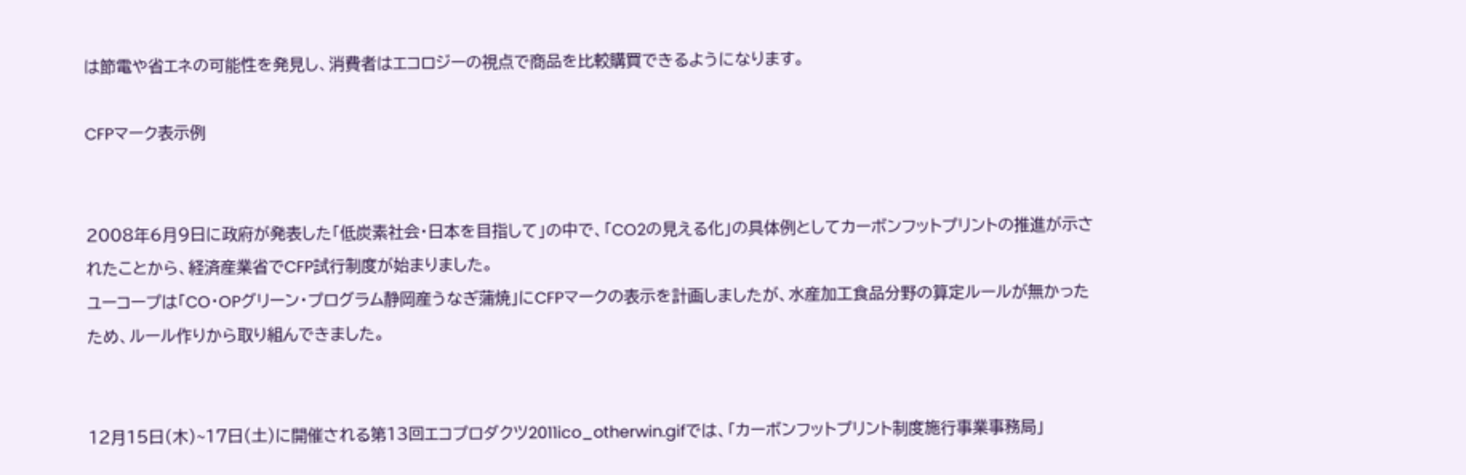は節電や省エネの可能性を発見し、消費者はエコロジーの視点で商品を比較購買できるようになります。

CFPマーク表示例


2008年6月9日に政府が発表した「低炭素社会・日本を目指して」の中で、「CO2の見える化」の具体例としてカーボンフットプリントの推進が示されたことから、経済産業省でCFP試行制度が始まりました。
ユーコープは「CO・OPグリーン・プログラム静岡産うなぎ蒲焼」にCFPマークの表示を計画しましたが、水産加工食品分野の算定ルールが無かったため、ルール作りから取り組んできました。


12月15日(木)~17日(土)に開催される第13回エコプロダクツ2011ico_otherwin.gifでは、「カーボンフットプリント制度施行事業事務局」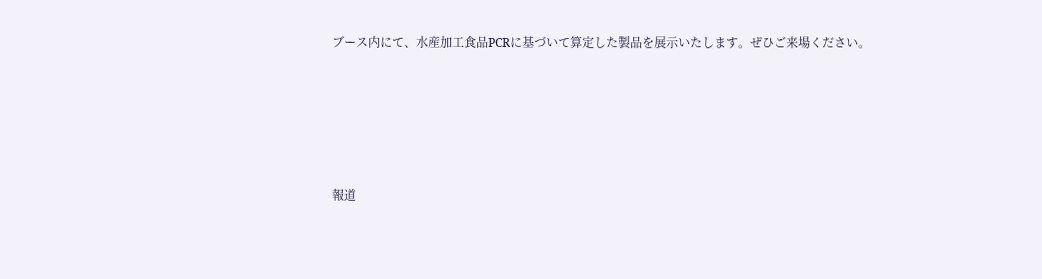ブース内にて、水産加工食品PCRに基づいて算定した製品を展示いたします。ぜひご来場ください。





報道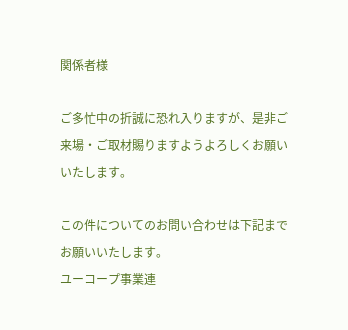関係者様

ご多忙中の折誠に恐れ入りますが、是非ご来場・ご取材賜りますようよろしくお願いいたします。

この件についてのお問い合わせは下記までお願いいたします。
ユーコープ事業連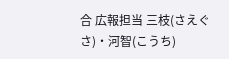合 広報担当 三枝(さえぐさ)・河智(こうち)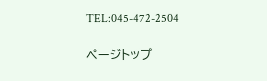TEL:045-472-2504

ページトップ